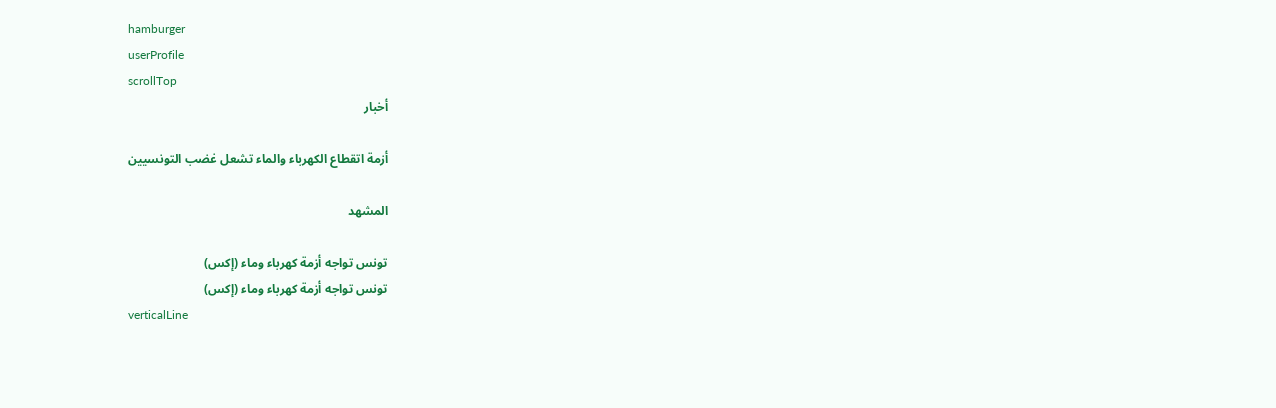hamburger
userProfile
scrollTop
أخبار

أزمة اتقطاع الكهرباء والماء تشعل غضب التونسيين

المشهد

تونس تواجه أزمة كهرباء وماء (إكس)
تونس تواجه أزمة كهرباء وماء (إكس)
verticalLine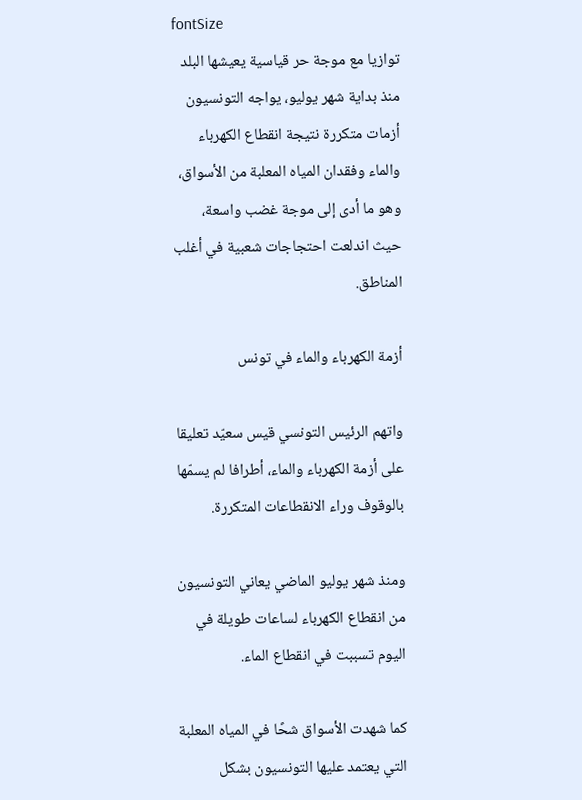fontSize
توازيا مع موجة حر قياسية يعيشها البلد منذ بداية شهر يوليو، يواجه التونسيون أزمات متكررة نتيجة انقطاع الكهرباء والماء وفقدان المياه المعلبة من الأسواق، وهو ما أدى إلى موجة غضب واسعة، حيث اندلعت احتجاجات شعبية في أغلب المناطق.

أزمة الكهرباء والماء في تونس

واتهم الرئيس التونسي قيس سعيّد تعليقا على أزمة الكهرباء والماء، أطرافا لم يسمّها بالوقوف وراء الانقطاعات المتكررة.

ومنذ شهر يوليو الماضي يعاني التونسيون من انقطاع الكهرباء لساعات طويلة في اليوم تسببت في انقطاع الماء.

كما شهدت الأسواق شحًا في المياه المعلبة التي يعتمد عليها التونسيون بشكل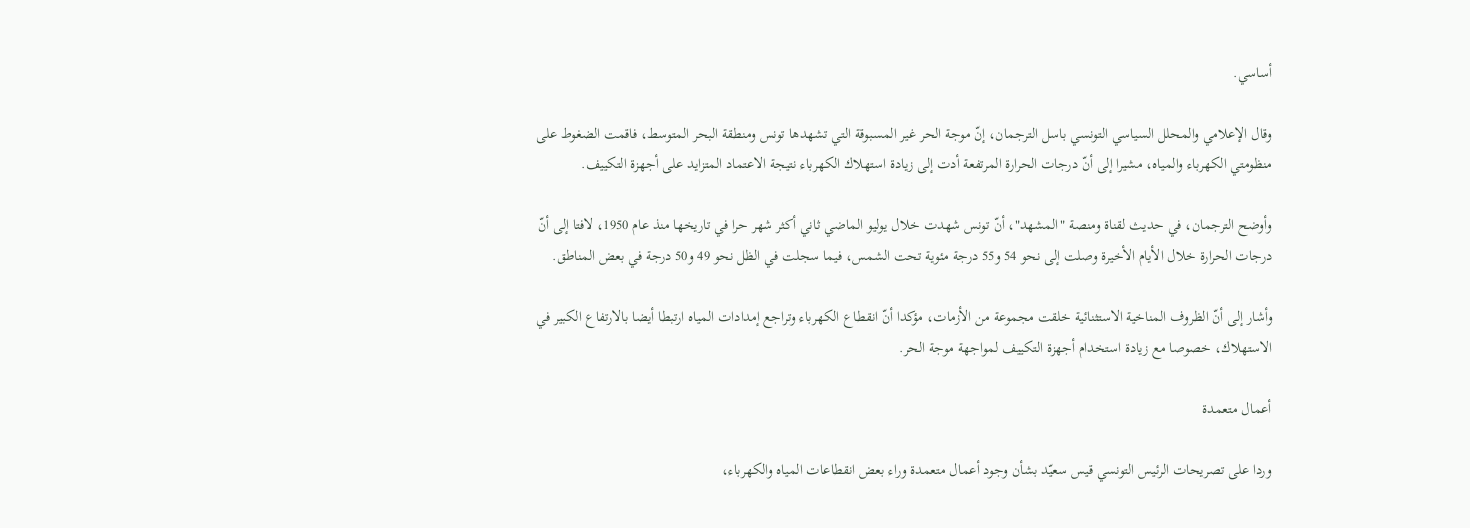أساسي.

وقال الإعلامي والمحلل السياسي التونسي باسل الترجمان، إنّ موجة الحر غير المسبوقة التي تشهدها تونس ومنطقة البحر المتوسط، فاقمت الضغوط على منظومتي الكهرباء والمياه، مشيرا إلى أنّ درجات الحرارة المرتفعة أدت إلى زيادة استهلاك الكهرباء نتيجة الاعتماد المتزايد على أجهزة التكييف.

وأوضح الترجمان، في حديث لقناة ومنصة "المشهد"، أنّ تونس شهدت خلال يوليو الماضي ثاني أكثر شهر حرا في تاريخها منذ عام 1950، لافتا إلى أنّ درجات الحرارة خلال الأيام الأخيرة وصلت إلى نحو 54 و55 درجة مئوية تحت الشمس، فيما سجلت في الظل نحو 49 و50 درجة في بعض المناطق.

وأشار إلى أنّ الظروف المناخية الاستثنائية خلقت مجموعة من الأزمات، مؤكدا أنّ انقطاع الكهرباء وتراجع إمدادات المياه ارتبطا أيضا بالارتفاع الكبير في الاستهلاك، خصوصا مع زيادة استخدام أجهزة التكييف لمواجهة موجة الحر.

أعمال متعمدة

وردا على تصريحات الرئيس التونسي قيس سعيّد بشأن وجود أعمال متعمدة وراء بعض انقطاعات المياه والكهرباء،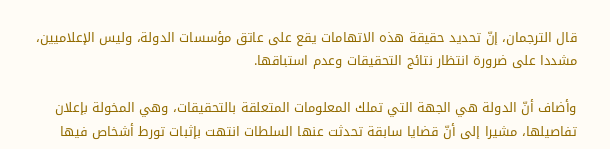قال الترجمان، إنّ تحديد حقيقة هذه الاتهامات يقع على عاتق مؤسسات الدولة، وليس الإعلاميين، مشددا على ضرورة انتظار نتائج التحقيقات وعدم استباقها.

وأضاف أنّ الدولة هي الجهة التي تملك المعلومات المتعلقة بالتحقيقات، وهي المخولة بإعلان تفاصيلها، مشيرا إلى أنّ قضايا سابقة تحدثت عنها السلطات انتهت بإثبات تورط أشخاص فيها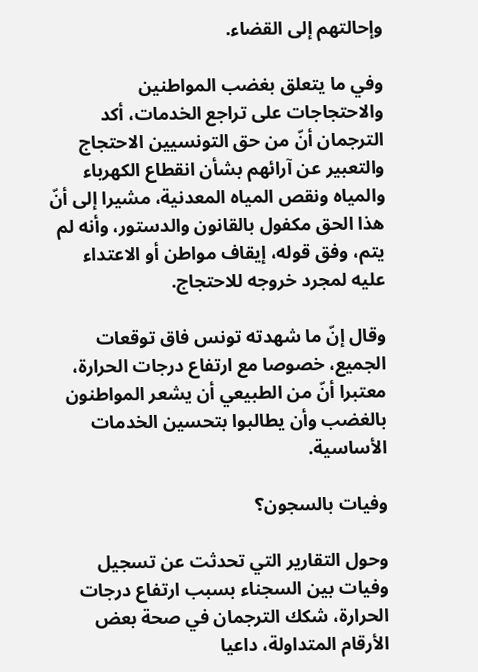وإحالتهم إلى القضاء.

وفي ما يتعلق بغضب المواطنين والاحتجاجات على تراجع الخدمات، أكد الترجمان أنّ من حق التونسيين الاحتجاج والتعبير عن آرائهم بشأن انقطاع الكهرباء والمياه ونقص المياه المعدنية، مشيرا إلى أنّ هذا الحق مكفول بالقانون والدستور، وأنه لم يتم، وفق قوله، إيقاف مواطن أو الاعتداء عليه لمجرد خروجه للاحتجاج.

وقال إنّ ما شهدته تونس فاق توقعات الجميع، خصوصا مع ارتفاع درجات الحرارة، معتبرا أنّ من الطبيعي أن يشعر المواطنون بالغضب وأن يطالبوا بتحسين الخدمات الأساسية.

وفيات بالسجون؟

وحول التقارير التي تحدثت عن تسجيل وفيات بين السجناء بسبب ارتفاع درجات الحرارة، شكك الترجمان في صحة بعض الأرقام المتداولة، داعيا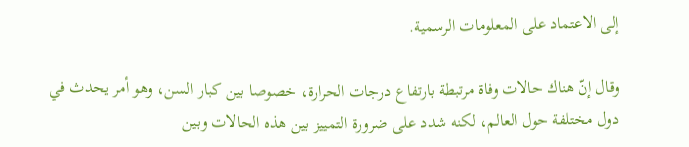إلى الاعتماد على المعلومات الرسمية.

وقال إنّ هناك حالات وفاة مرتبطة بارتفاع درجات الحرارة، خصوصا بين كبار السن، وهو أمر يحدث في دول مختلفة حول العالم، لكنه شدد على ضرورة التمييز بين هذه الحالات وبين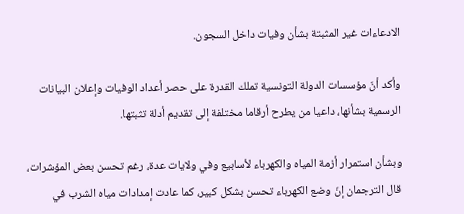الادعاءات غير المثبتة بشأن وفيات داخل السجون.

وأكد أنّ مؤسسات الدولة التونسية تملك القدرة على حصر أعداد الوفيات وإعلان البيانات الرسمية بشأنها، داعيا من يطرح أرقاما مختلفة إلى تقديم أدلة تثبتها.

وبشأن استمرار أزمة المياه والكهرباء لأسابيع وفي ولايات عدة، رغم تحسن بعض المؤشرات، قال الترجمان إنّ وضع الكهرباء تحسن بشكل كبير، كما عادت إمدادات مياه الشرب في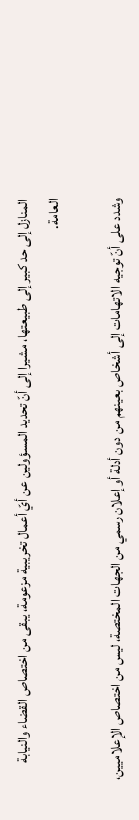المنازل إلى حد كبير إلى طبيعتها، مشيرا إلى أنّ تحديد المسؤولين عن أيّ أعمال تخريبية مزعومة، يبقى من اختصاص القضاء والنيابة العامة.

وشدد على أنّ توجيه الاتهامات إلى أشخاص بعينهم من دون أدلة أو إعلان رسمي من الجهات المختصة، ليس من اختصاص الإعلاميين،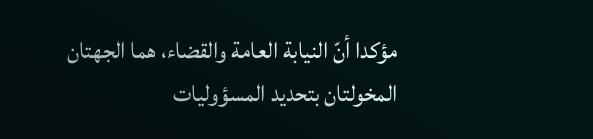مؤكدا أنّ النيابة العامة والقضاء، هما الجهتان المخولتان بتحديد المسؤوليات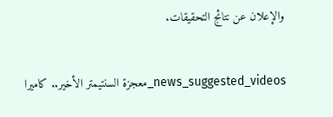والإعلان عن نتائج التحقيقات.

news_suggested_videos_معجزة السنتيمتر الأخير.. كاميرا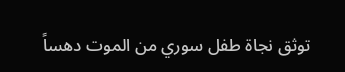توثق نجاة طفل سوري من الموت دهساً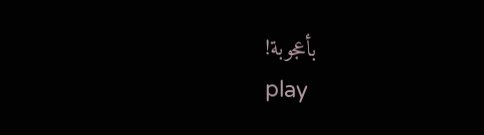بأعجوبة!
play